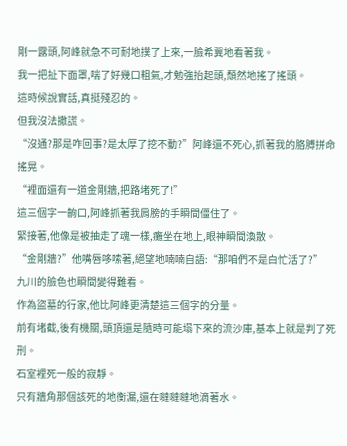剛一露頭,阿峰就急不可耐地撲了上來,一臉希冀地看著我。
我一把扯下面罩,喘了好幾口粗氣,才勉強抬起頭,頹然地搖了搖頭。
這時候說實話,真挺殘忍的。
但我沒法撒謊。
“沒通?那是咋回事?是太厚了挖不動?”阿峰還不死心,抓著我的胳膊拼命搖晃。
“裡面還有一道金剛牆,把路堵死了!”
這三個字一齣口,阿峰抓著我肩膀的手瞬間僵住了。
緊接著,他像是被抽走了魂一樣,癱坐在地上,眼神瞬間渙散。
“金剛牆?”他嘴唇哆嗦著,絕望地喃喃自語:“那咱們不是白忙活了?”
九川的臉色也瞬間變得難看。
作為盜墓的行家,他比阿峰更清楚這三個字的分量。
前有堵截,後有機關,頭頂還是隨時可能塌下來的流沙庫,基本上就是判了死刑。
石室裡死一般的寂靜。
只有牆角那個該死的地衡漏,還在噠噠噠地滴著水。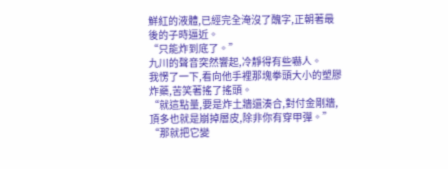鮮紅的液體,已經完全淹沒了醜字,正朝著最後的子時逼近。
“只能炸到底了。”
九川的聲音突然響起,冷靜得有些嚇人。
我愣了一下,看向他手裡那塊拳頭大小的塑膠炸藥,苦笑著搖了搖頭。
“就這點量,要是炸土牆還湊合,對付金剛牆,頂多也就是崩掉層皮,除非你有穿甲彈。”
“那就把它變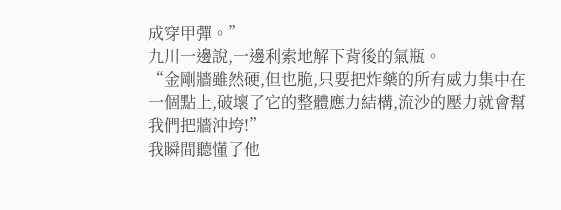成穿甲彈。”
九川一邊說,一邊利索地解下背後的氣瓶。
“金剛牆雖然硬,但也脆,只要把炸藥的所有威力集中在一個點上,破壞了它的整體應力結構,流沙的壓力就會幫我們把牆沖垮!”
我瞬間聽懂了他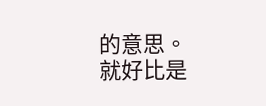的意思。
就好比是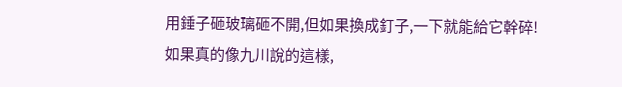用錘子砸玻璃砸不開,但如果換成釘子,一下就能給它幹碎!
如果真的像九川說的這樣,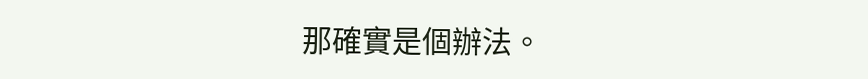那確實是個辦法。